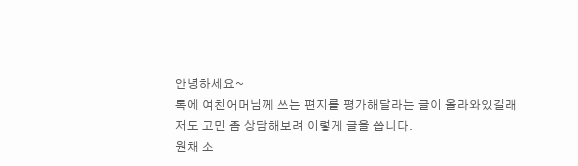안녕하세요~
톡에 여친어머님께 쓰는 편지를 평가해달라는 글이 올라와있길래
저도 고민 좀 상담해보려 이렇게 글을 씁니다.
원채 소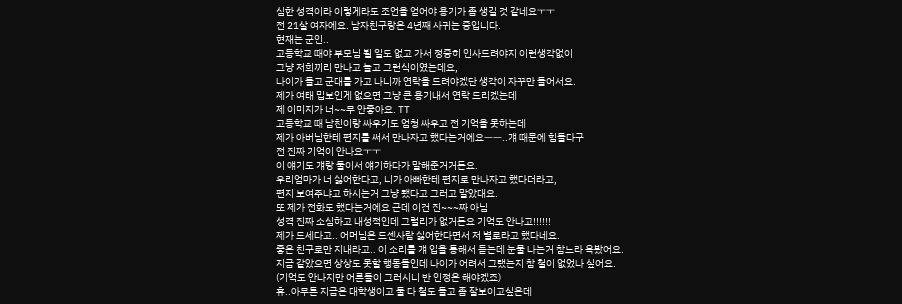심한 성격이라 이렇게라도 조언을 얻어야 용기가 좀 생길 것 같네요ㅜㅜ
전 21살 여자에요. 남자친구랑은 4년째 사귀는 중입니다.
현재는 군인..
고등학교 때야 부모님 뵐 일도 없고 가서 정중히 인사드려야지 이런생각없이
그냥 저희끼리 만나고 놀고 그런식이였는데요,
나이가 들고 군대를 가고 나니까 연락을 드려야겠단 생각이 자꾸만 들어서요.
제가 여태 밉보인게 없으면 그냥 큰 용기내서 연락 드리겠는데
제 이미지가 너~~무 안좋아요. TT
고등학교 때 남친이랑 싸우기도 엄청 싸우고 전 기억을 못하는데
제가 아버님한테 편지를 써서 만나자고 했다는거에요ㅡㅡ..걔 때문에 힘들다구
전 진짜 기억이 안나요ㅜㅜ
이 얘기도 걔랑 둘이서 얘기하다가 말해준거거든요.
우리엄마가 너 싫어한다고, 니가 아빠한테 편지로 만나자고 했다더라고,
편지 보여주냐고 하시는거 그냥 됐다고 그러고 말았대요.
또 제가 전화도 했다는거에요 근데 이건 진~~~짜 아님
성격 진짜 소심하고 내성적인데 그럴리가 없거든요 기억도 안나고!!!!!!
제가 드세다고.. 어머님은 드센사람 싫어한다면서 저 별로라고 했다네요.
좋은 친구로만 지내라고.. 이 소리를 걔 입을 통해서 듣는데 눈물 나는거 참느라 욕봤어요.
지금 같았으면 상상도 못할 행동들인데 나이가 어려서 그랬는지 참 철이 없었나 싶어요.
(기억도 안나지만 어른들이 그러시니 반 인정은 해야겠죠)
휴..아무튼 지금은 대학생이고 둘 다 철도 들고 좀 잘보이고싶은데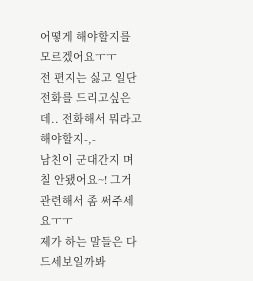어떻게 해야할지를 모르겠어요ㅜㅜ
전 편지는 싫고 일단 전화를 드리고싶은데.. 전화해서 뭐라고 해야할지-,-
남친이 군대간지 며칠 안됐어요~! 그거 관련해서 좀 써주세요ㅜㅜ
제가 하는 말들은 다 드세보일까봐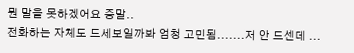뭔 말을 못하겠어요 증말..
전화하는 자체도 드세보일까봐 엄청 고민됨.......저 안 드센데 ...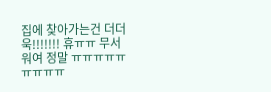집에 찾아가는건 더더욱!!!!!!! 휴ㅠㅠ 무서워여 정말 ㅠㅠㅠㅠㅠㅠㅠㅠㅠ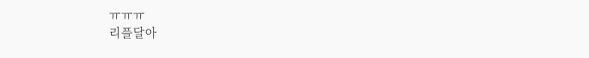ㅠㅠㅠ
리플달아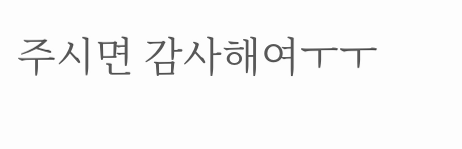주시면 감사해여ㅜㅜ